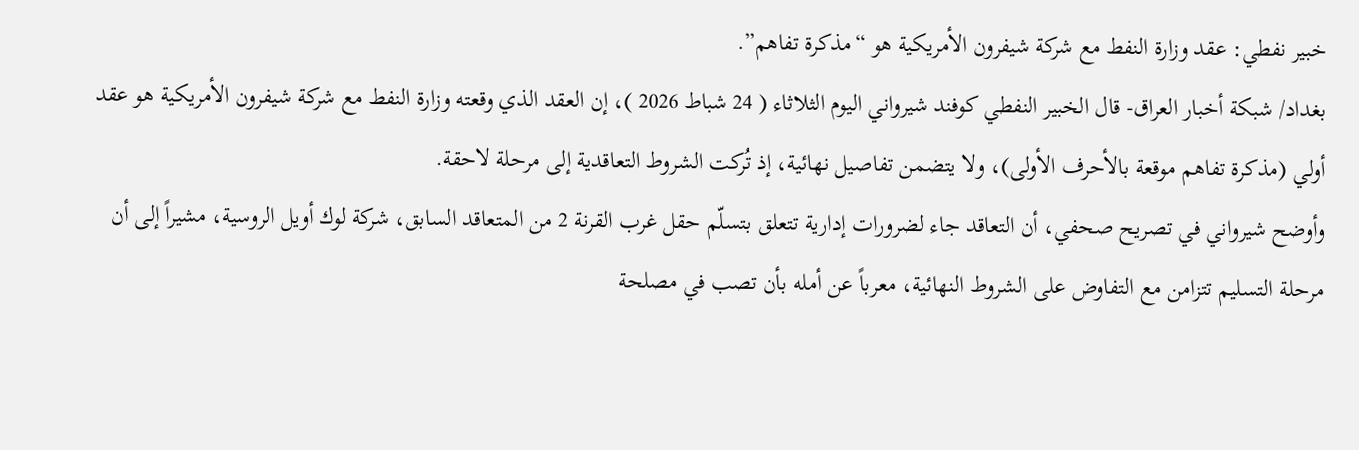خبير نفطي: عقد وزارة النفط مع شركة شيفرون الأمريكية هو “مذكرة تفاهم”.
بغداد/ شبكة أخبار العراق- قال الخبير النفطي كوفند شيرواني اليوم الثلاثاء ( 24 شباط 2026 )، إن العقد الذي وقعته وزارة النفط مع شركة شيفرون الأمريكية هو عقد أولي (مذكرة تفاهم موقعة بالأحرف الأولى)، ولا يتضمن تفاصيل نهائية، إذ تُركت الشروط التعاقدية إلى مرحلة لاحقة.
وأوضح شيرواني في تصريح صحفي، أن التعاقد جاء لضرورات إدارية تتعلق بتسلّم حقل غرب القرنة 2 من المتعاقد السابق، شركة لوك أويل الروسية، مشيراً إلى أن مرحلة التسليم تتزامن مع التفاوض على الشروط النهائية، معرباً عن أمله بأن تصب في مصلحة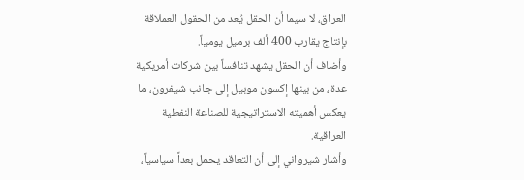العراق، لا سيما أن الحقل يُعد من الحقول العملاقة بإنتاج يقارب 400 ألف برميل يومياً.
وأضاف أن الحقل يشهد تنافساً بين شركات أمريكية عدة، من بينها إكسون موبيل إلى جانب شيفرون، ما يعكس أهميته الاستراتيجية للصناعة النفطية العراقية.
وأشار شيرواني إلى أن التعاقد يحمل بعداً سياسياً،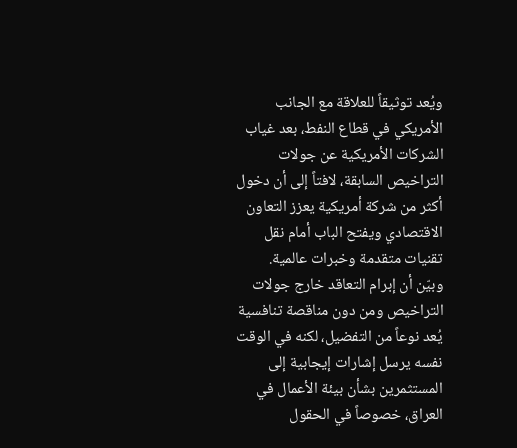ويُعد توثيقاً للعلاقة مع الجانب الأمريكي في قطاع النفط، بعد غياب الشركات الأمريكية عن جولات التراخيص السابقة، لافتاً إلى أن دخول أكثر من شركة أمريكية يعزز التعاون الاقتصادي ويفتح الباب أمام نقل تقنيات متقدمة وخبرات عالمية.
وبيّن أن إبرام التعاقد خارج جولات التراخيص ومن دون مناقصة تنافسية يُعد نوعاً من التفضيل، لكنه في الوقت نفسه يرسل إشارات إيجابية إلى المستثمرين بشأن بيئة الأعمال في العراق، خصوصاً في الحقول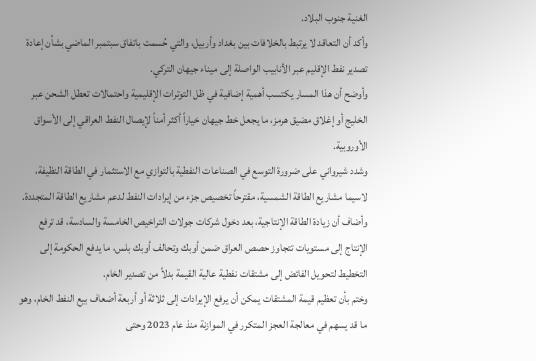الغنية جنوب البلاد.
وأكد أن التعاقد لا يرتبط بالخلافات بين بغداد وأربيل، والتي حُسمت باتفاق سبتمبر الماضي بشأن إعادة تصدير نفط الإقليم عبر الأنابيب الواصلة إلى ميناء جيهان التركي.
وأوضح أن هذا المسار يكتسب أهمية إضافية في ظل التوترات الإقليمية واحتمالات تعطل الشحن عبر الخليج أو إغلاق مضيق هرمز، ما يجعل خط جيهان خياراً أكثر أمناً لإيصال النفط العراقي إلى الأسواق الأوروبية.
وشدد شيرواني على ضرورة التوسع في الصناعات النفطية بالتوازي مع الاستثمار في الطاقة النظيفة، لاسيما مشاريع الطاقة الشمسية، مقترحاً تخصيص جزء من إيرادات النفط لدعم مشاريع الطاقة المتجددة.
وأضاف أن زيادة الطاقة الإنتاجية، بعد دخول شركات جولات التراخيص الخامسة والسادسة، قد ترفع الإنتاج إلى مستويات تتجاوز حصص العراق ضمن أوبك وتحالف أوبك بلس، ما يدفع الحكومة إلى التخطيط لتحويل الفائض إلى مشتقات نفطية عالية القيمة بدلاً من تصدير الخام.
وختم بأن تعظيم قيمة المشتقات يمكن أن يرفع الإيرادات إلى ثلاثة أو أربعة أضعاف بيع النفط الخام، وهو ما قد يسهم في معالجة العجز المتكرر في الموازنة منذ عام 2023 وحتى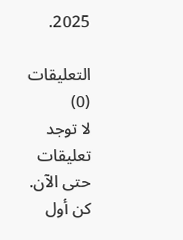2025.

التعليقات (0)
لا توجد تعليقات حتى الآن. كن أول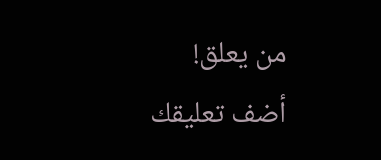من يعلق!
أضف تعليقك